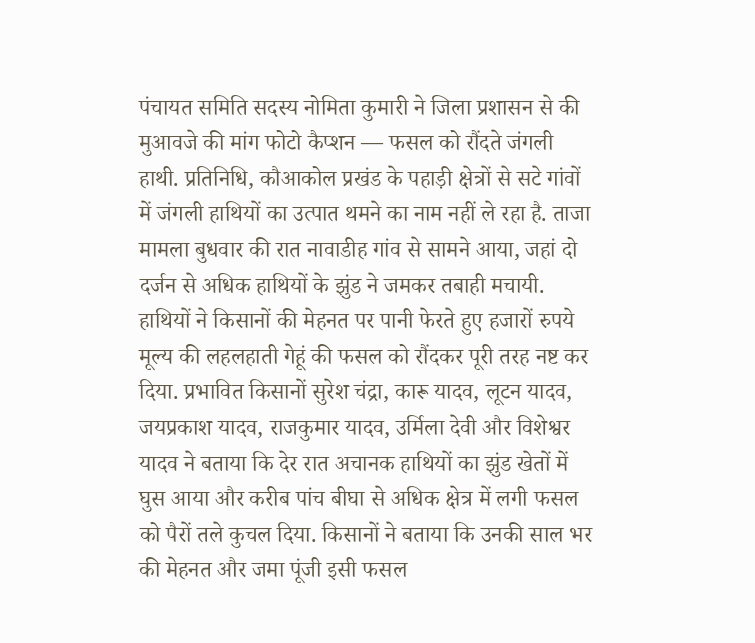पंचायत समिति सदस्य नोमिता कुमारी ने जिला प्रशासन से की मुआवजे की मांग फोटो कैप्शन — फसल को रौंदते जंगली हाथी. प्रतिनिधि, कौआकोल प्रखंड के पहाड़ी क्षेत्रों से सटे गांवों में जंगली हाथियों का उत्पात थमने का नाम नहीं ले रहा है. ताजा मामला बुधवार की रात नावाडीह गांव से सामने आया, जहां दो दर्जन से अधिक हाथियों के झुंड ने जमकर तबाही मचायी. हाथियों ने किसानों की मेहनत पर पानी फेरते हुए हजारों रुपये मूल्य की लहलहाती गेहूं की फसल को रौंदकर पूरी तरह नष्ट कर दिया. प्रभावित किसानों सुरेश चंद्रा, कारू यादव, लूटन यादव, जयप्रकाश यादव, राजकुमार यादव, उर्मिला देवी और विशेश्वर यादव ने बताया कि देर रात अचानक हाथियों का झुंड खेतों में घुस आया और करीब पांच बीघा से अधिक क्षेत्र में लगी फसल को पैरों तले कुचल दिया. किसानों ने बताया कि उनकी साल भर की मेहनत और जमा पूंजी इसी फसल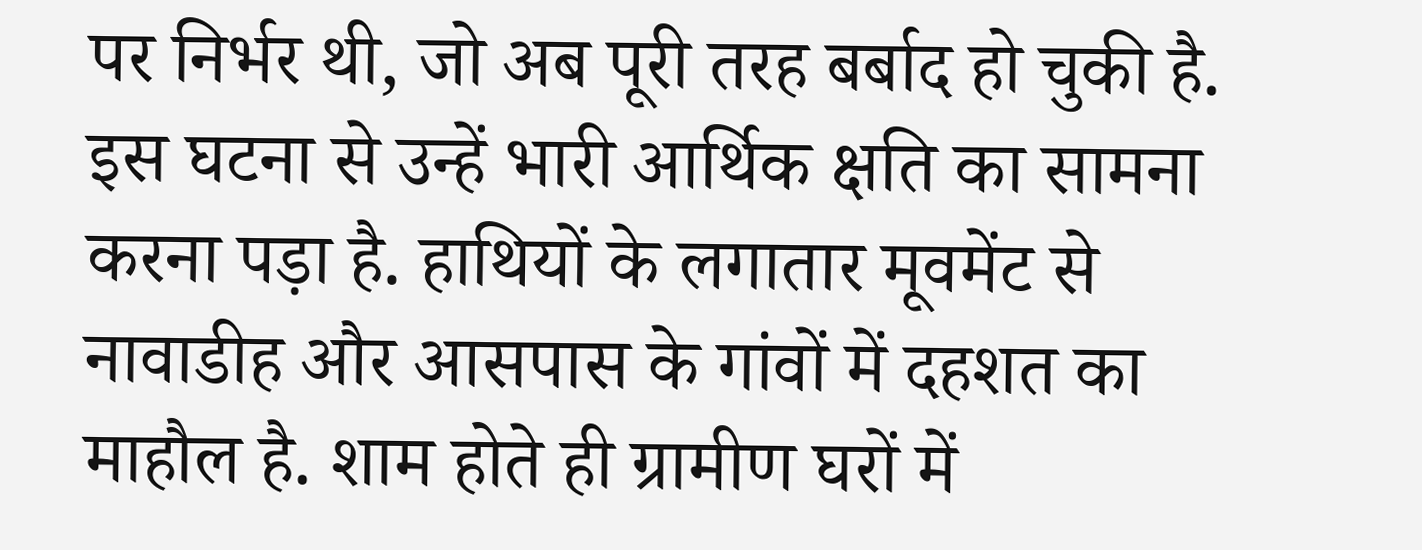पर निर्भर थी, जो अब पूरी तरह बर्बाद हो चुकी है. इस घटना से उन्हें भारी आर्थिक क्षति का सामना करना पड़ा है. हाथियों के लगातार मूवमेंट से नावाडीह और आसपास के गांवों में दहशत का माहौल है. शाम होते ही ग्रामीण घरों में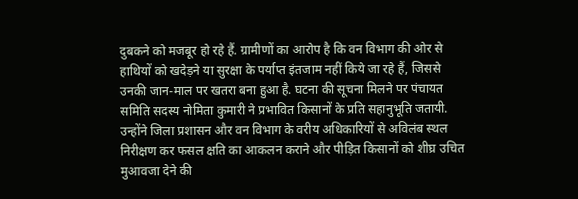दुबकने को मजबूर हो रहे हैं. ग्रामीणों का आरोप है कि वन विभाग की ओर से हाथियों को खदेड़ने या सुरक्षा के पर्याप्त इंतजाम नहीं किये जा रहे हैं, जिससे उनकी जान-माल पर खतरा बना हुआ है. घटना की सूचना मिलने पर पंचायत समिति सदस्य नोमिता कुमारी ने प्रभावित किसानों के प्रति सहानुभूति जतायी. उन्होंने जिला प्रशासन और वन विभाग के वरीय अधिकारियों से अविलंब स्थल निरीक्षण कर फसल क्षति का आकलन कराने और पीड़ित किसानों को शीघ्र उचित मुआवजा देने की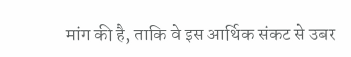मांग की है, ताकि वे इस आर्थिक संकट से उबर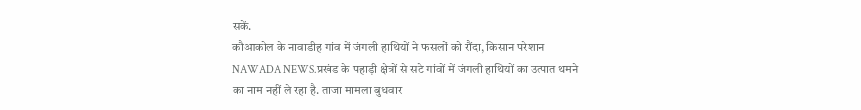सकें.
कौआकोल के नावाडीह गांव में जंगली हाथियों ने फसलों को रौंदा, किसान परेशान
NAWADA NEWS.प्रखंड के पहाड़ी क्षेत्रों से सटे गांवों में जंगली हाथियों का उत्पात थमने का नाम नहीं ले रहा है. ताजा मामला बुधवार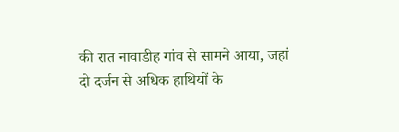की रात नावाडीह गांव से सामने आया, जहां दो दर्जन से अधिक हाथियों के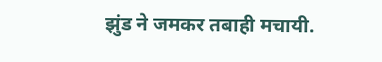झुंड ने जमकर तबाही मचायी.